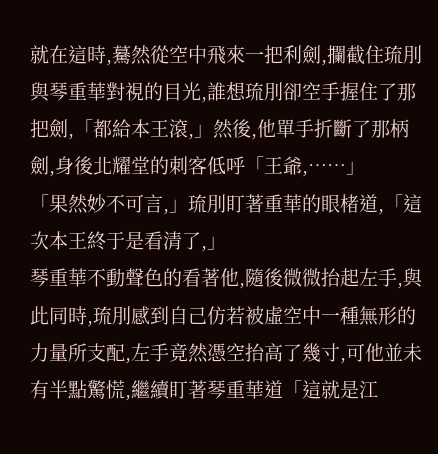就在這時,驀然從空中飛來一把利劍,攔截住琉刖與琴重華對視的目光,誰想琉刖卻空手握住了那把劍,「都給本王滾,」然後,他單手折斷了那柄劍,身後北耀堂的刺客低呼「王爺,……」
「果然妙不可言,」琉刖盯著重華的眼楮道,「這次本王終于是看清了,」
琴重華不動聲色的看著他,隨後微微抬起左手,與此同時,琉刖感到自己仿若被虛空中一種無形的力量所支配,左手竟然憑空抬高了幾寸,可他並未有半點驚慌,繼續盯著琴重華道「這就是江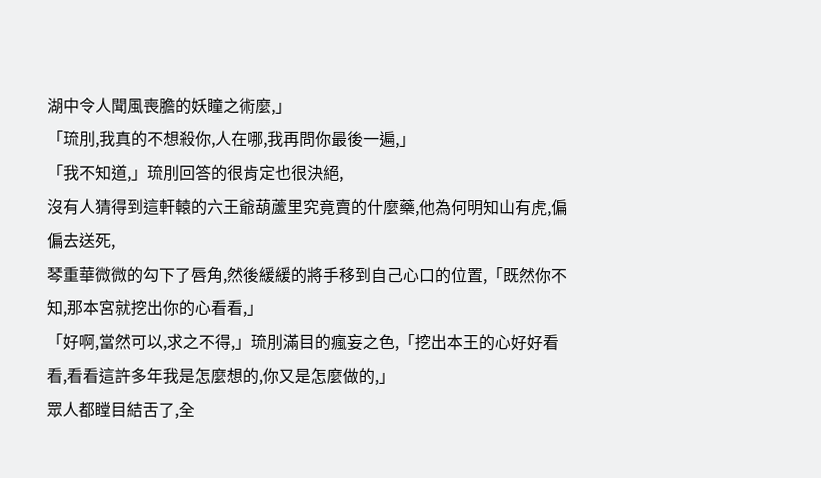湖中令人聞風喪膽的妖瞳之術麼,」
「琉刖,我真的不想殺你,人在哪,我再問你最後一遍,」
「我不知道,」琉刖回答的很肯定也很決絕,
沒有人猜得到這軒轅的六王爺葫蘆里究竟賣的什麼藥,他為何明知山有虎,偏偏去送死,
琴重華微微的勾下了唇角,然後緩緩的將手移到自己心口的位置,「既然你不知,那本宮就挖出你的心看看,」
「好啊,當然可以,求之不得,」琉刖滿目的瘋妄之色,「挖出本王的心好好看看,看看這許多年我是怎麼想的,你又是怎麼做的,」
眾人都瞠目結舌了,全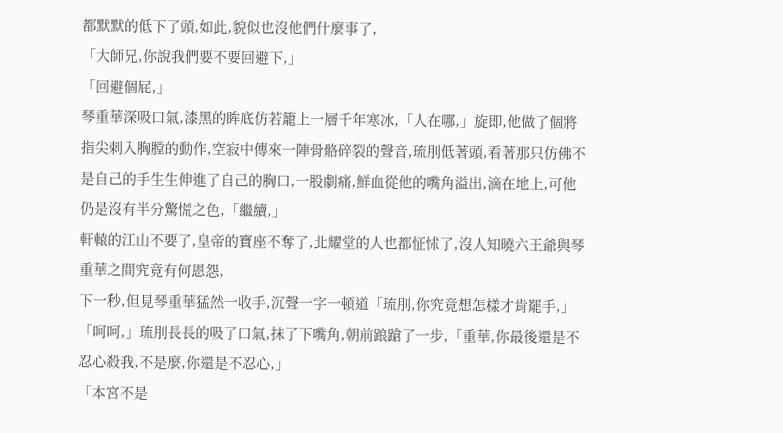都默默的低下了頭,如此,貌似也沒他們什麼事了,
「大師兄,你說我們要不要回避下,」
「回避個屁,」
琴重華深吸口氣,漆黑的眸底仿若籠上一層千年寒冰,「人在哪,」旋即,他做了個將指尖刺入胸膛的動作,空寂中傳來一陣骨骼碎裂的聲音,琉刖低著頭,看著那只仿佛不是自己的手生生伸進了自己的胸口,一股劇痛,鮮血從他的嘴角溢出,滴在地上,可他仍是沒有半分驚慌之色,「繼續,」
軒轅的江山不要了,皇帝的寶座不奪了,北耀堂的人也都怔怵了,沒人知曉六王爺與琴重華之間究竟有何恩怨,
下一秒,但見琴重華猛然一收手,沉聲一字一頓道「琉刖,你究竟想怎樣才肯罷手,」
「呵呵,」琉刖長長的吸了口氣,抹了下嘴角,朝前踉蹌了一步,「重華,你最後還是不忍心殺我,不是麼,你還是不忍心,」
「本宮不是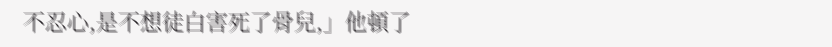不忍心,是不想徒白害死了骨兒,」他頓了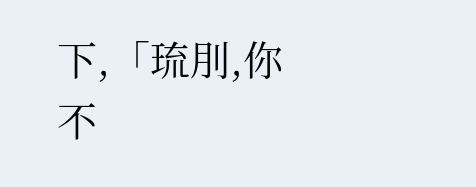下,「琉刖,你不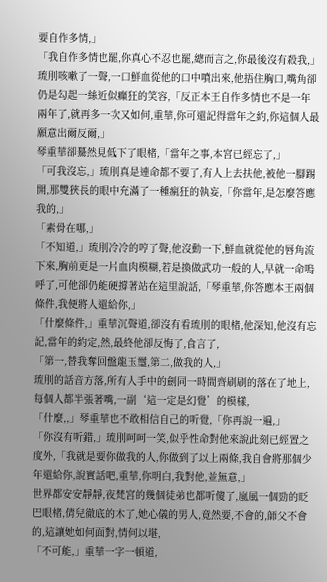要自作多情,」
「我自作多情也罷,你真心不忍也罷,總而言之,你最後沒有殺我,」琉刖咳嗽了一聲,一口鮮血從他的口中噴出來,他捂住胸口,嘴角卻仍是勾起一絲近似癲狂的笑容,「反正本王自作多情也不是一年兩年了,就再多一次又如何,重華,你可還記得當年之約,你這個人最願意出爾反爾,」
琴重華卻驀然見低下了眼楮,「當年之事,本宮已經忘了,」
「可我沒忘,」琉刖真是連命都不要了,有人上去扶他,被他一腳踢開,那雙狹長的眼中充滿了一種瘋狂的執妄,「你當年,是怎麼答應我的,」
「素骨在哪,」
「不知道,」琉刖冷冷的哼了聲,他沒動一下,鮮血就從他的唇角流下來,胸前更是一片血肉模糊,若是換做武功一般的人,早就一命嗚呼了,可他卻仍能硬撐著站在這里說話,「琴重華,你答應本王兩個條件,我便將人還給你,」
「什麼條件,」重華沉聲道,卻沒有看琉刖的眼楮,他深知,他沒有忘記,當年的約定,然,最終他卻反悔了,食言了,
「第一,替我奪回盤龍玉璽,第二,做我的人,」
琉刖的話音方落,所有人手中的劍同一時間齊刷刷的落在了地上,每個人都半張著嘴,一副‘這一定是幻覺’的模樣,
「什麼,,」琴重華也不敢相信自己的听覺,「你再說一遍,」
「你沒有听錯,」琉刖呵呵一笑,似乎性命對他來說此刻已經置之度外,「我就是要你做我的人,你做到了以上兩條,我自會將那個少年還給你,說實話吧,重華,你明白,我對他,並無意,」
世界都安安靜靜,夜梵宮的幾個徒弟也都听傻了,嵐風一個勁的眨巴眼楮,倩兒徹底的木了,她心儀的男人,竟然要,不會的,師父不會的,這讓她如何面對,情何以堪,
「不可能,」重華一字一頓道,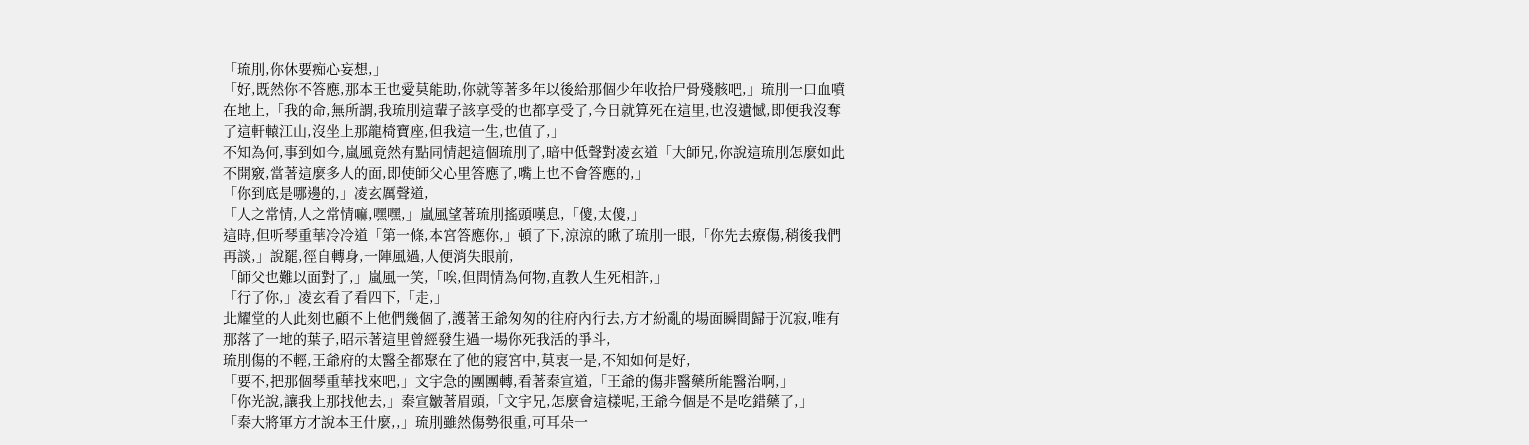「琉刖,你休要痴心妄想,」
「好,既然你不答應,那本王也愛莫能助,你就等著多年以後給那個少年收拾尸骨殘骸吧,」琉刖一口血噴在地上,「我的命,無所謂,我琉刖這輩子該享受的也都享受了,今日就算死在這里,也沒遺憾,即便我沒奪了這軒轅江山,沒坐上那龍椅寶座,但我這一生,也值了,」
不知為何,事到如今,嵐風竟然有點同情起這個琉刖了,暗中低聲對凌玄道「大師兄,你說這琉刖怎麼如此不開竅,當著這麼多人的面,即使師父心里答應了,嘴上也不會答應的,」
「你到底是哪邊的,」凌玄厲聲道,
「人之常情,人之常情嘛,嘿嘿,」嵐風望著琉刖搖頭嘆息,「傻,太傻,」
這時,但听琴重華冷冷道「第一條,本宮答應你,」頓了下,涼涼的瞅了琉刖一眼,「你先去療傷,稍後我們再談,」說罷,徑自轉身,一陣風過,人便消失眼前,
「師父也難以面對了,」嵐風一笑,「唉,但問情為何物,直教人生死相許,」
「行了你,」凌玄看了看四下,「走,」
北耀堂的人此刻也顧不上他們幾個了,護著王爺匆匆的往府內行去,方才紛亂的場面瞬間歸于沉寂,唯有那落了一地的葉子,昭示著這里曾經發生過一場你死我活的爭斗,
琉刖傷的不輕,王爺府的太醫全都聚在了他的寢宮中,莫衷一是,不知如何是好,
「要不,把那個琴重華找來吧,」文宇急的團團轉,看著秦宣道,「王爺的傷非醫藥所能醫治啊,」
「你光說,讓我上那找他去,」秦宣皺著眉頭,「文宇兄,怎麼會這樣呢,王爺今個是不是吃錯藥了,」
「秦大將軍方才說本王什麼,,」琉刖雖然傷勢很重,可耳朵一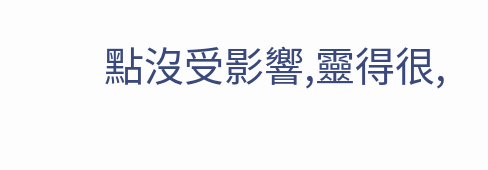點沒受影響,靈得很,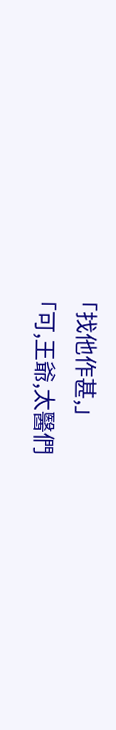「找他作甚,」
「可,王爺,太醫們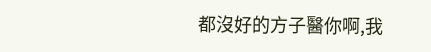都沒好的方子醫你啊,我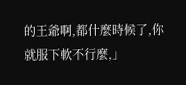的王爺啊,都什麼時候了,你就服下軟不行麼,」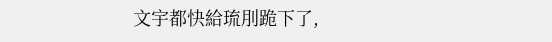文宇都快給琉刖跪下了,